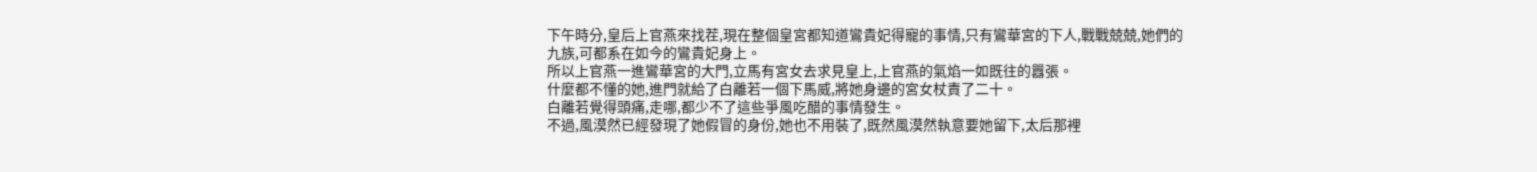下午時分,皇后上官燕來找茬,現在整個皇宮都知道鸞貴妃得寵的事情,只有鸞華宮的下人,戰戰兢兢,她們的九族,可都系在如今的鸞貴妃身上。
所以上官燕一進鸞華宮的大門,立馬有宮女去求見皇上,上官燕的氣焰一如既往的囂張。
什麼都不懂的她,進門就給了白離若一個下馬威,將她身邊的宮女杖責了二十。
白離若覺得頭痛,走哪,都少不了這些爭風吃醋的事情發生。
不過,風漠然已經發現了她假冒的身份,她也不用裝了,既然風漠然執意要她留下,太后那裡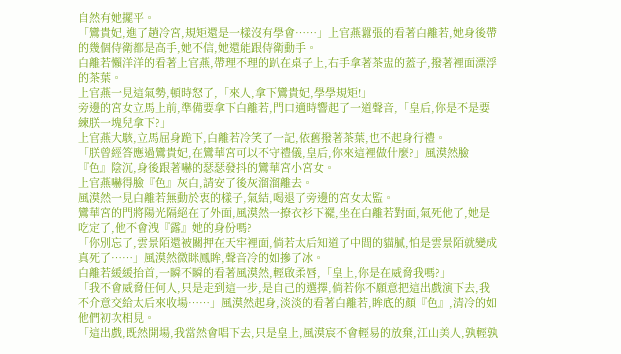自然有她擺平。
「鸞貴妃,進了趟冷宮,規矩還是一樣沒有學會……」上官燕囂張的看著白離若,她身後帶的幾個侍衛都是高手,她不信,她還能跟侍衛動手。
白離若懶洋洋的看著上官燕,帶理不理的趴在桌子上,右手拿著茶盅的蓋子,撥著裡面漂浮的茶葉。
上官燕一見這氣勢,頓時怒了,「來人,拿下鸞貴妃,學學規矩!」
旁邊的宮女立馬上前,準備要拿下白離若,門口適時響起了一道聲音,「皇后,你是不是要練朕一塊兒拿下?」
上官燕大駭,立馬屈身跪下,白離若冷笑了一記,依舊撥著茶葉,也不起身行禮。
「朕曾經答應過鸞貴妃,在鸞華宮可以不守禮儀,皇后,你來這裡做什麼?」風漠然臉『色』陰沉,身後跟著嚇的瑟瑟發抖的鸞華宮小宮女。
上官燕嚇得臉『色』灰白,請安了後灰溜溜離去。
風漠然一見白離若無動於衷的樣子,氣結,喝退了旁邊的宮女太監。
鸞華宮的門將陽光隔絕在了外面,風漠然一撩衣衫下襬,坐在白離若對面,氣死他了,她是吃定了,他不會洩『露』她的身份嗎?
「你別忘了,雲景陌還被關押在天牢裡面,倘若太后知道了中間的貓膩,怕是雲景陌就變成真死了……」風漠然微眯鳳眸,聲音冷的如摻了冰。
白離若緩緩抬首,一瞬不瞬的看著風漠然,輕啟柔唇,「皇上,你是在威脅我嗎?」
「我不會威脅任何人,只是走到這一步,是自己的選擇,倘若你不願意把這出戲演下去,我不介意交給太后來收場……」風漠然起身,淡淡的看著白離若,眸底的顏『色』,清冷的如他們初次相見。
「這出戲,既然開場,我當然會唱下去,只是皇上,風漠宸不會輕易的放棄,江山美人,孰輕孰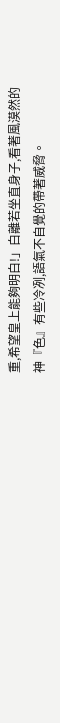重,希望皇上能夠明白!」白離若坐直身子,看著風漠然的神『色』有些冷冽,語氣不自覺的帶著威脅。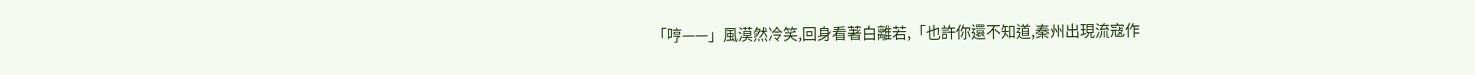「哼——」風漠然冷笑,回身看著白離若,「也許你還不知道,秦州出現流寇作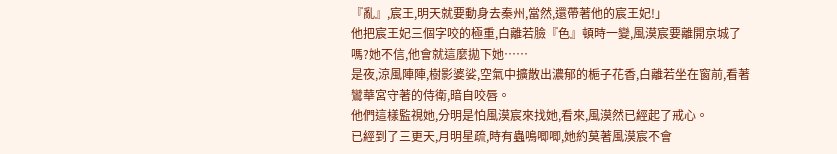『亂』,宸王,明天就要動身去秦州,當然,還帶著他的宸王妃!」
他把宸王妃三個字咬的極重,白離若臉『色』頓時一變,風漠宸要離開京城了嗎?她不信,他會就這麼拋下她……
是夜,涼風陣陣,樹影婆娑,空氣中擴散出濃郁的梔子花香,白離若坐在窗前,看著鸞華宮守著的侍衛,暗自咬唇。
他們這樣監視她,分明是怕風漠宸來找她,看來,風漠然已經起了戒心。
已經到了三更天,月明星疏,時有蟲鳴唧唧,她約莫著風漠宸不會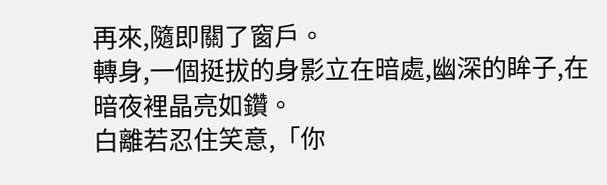再來,隨即關了窗戶。
轉身,一個挺拔的身影立在暗處,幽深的眸子,在暗夜裡晶亮如鑽。
白離若忍住笑意,「你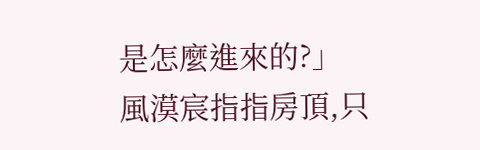是怎麼進來的?」
風漠宸指指房頂,只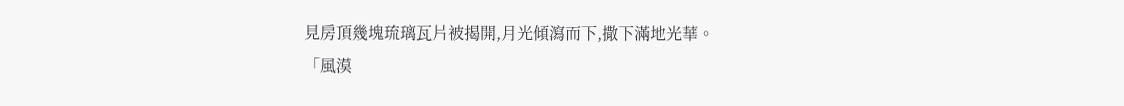見房頂幾塊琉璃瓦片被揭開,月光傾瀉而下,撒下滿地光華。
「風漠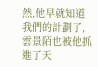然,他早就知道我們的計劃了,雲景陌也被他抓進了天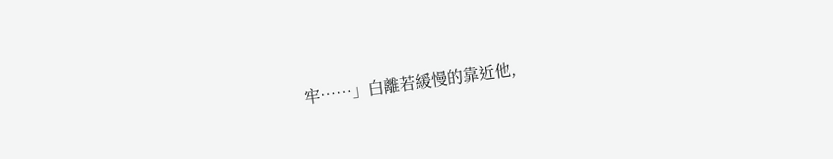牢……」白離若緩慢的靠近他,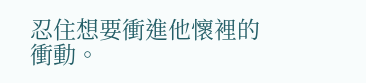忍住想要衝進他懷裡的衝動。